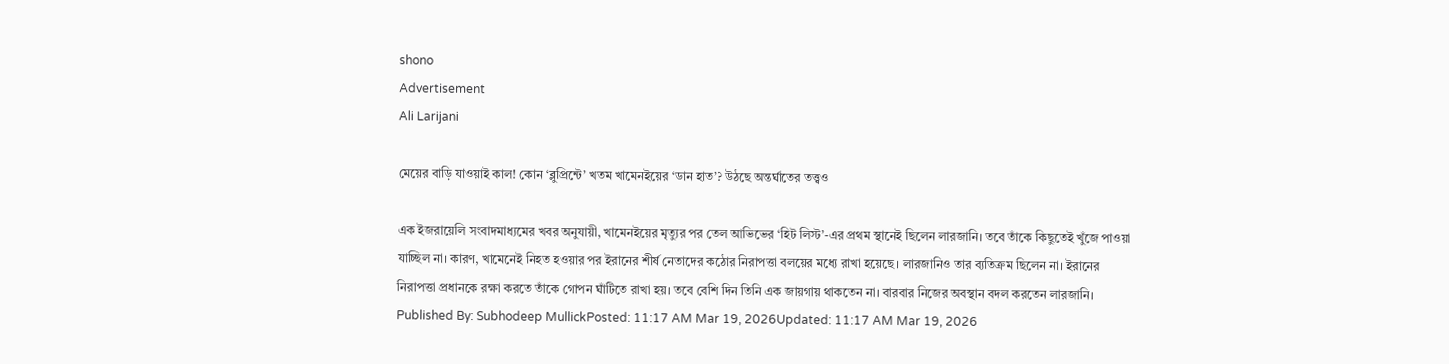shono
Advertisement
Ali Larijani

মেয়ের বাড়ি যাওয়াই কাল! কোন ‘ব্লুপ্রিন্টে’ খতম খামেনইয়ের ‘ডান হাত’? উঠছে অন্তর্ঘাতের তত্ত্বও

এক ইজরায়েলি সংবাদমাধ্যমের খবর অনুযায়ী, খামেনইয়ের মৃত্যুর পর তেল আভিভের ‘হিট লিস্ট’-এর প্রথম স্থানেই ছিলেন লারজানি। তবে তাঁকে কিছুতেই খুঁজে পাওয়া যাচ্ছিল না। কারণ, খামেনেই নিহত হওয়ার পর ইরানের শীর্ষ নেতাদের কঠোর নিরাপত্তা বলয়ের মধ্যে রাখা হয়েছে। লারজানিও তার ব্যতিক্রম ছিলেন না। ইরানের নিরাপত্তা প্রধানকে রক্ষা করতে তাঁকে গোপন ঘাঁটিতে রাখা হয়। তবে বেশি দিন তিনি এক জায়গায় থাকতেন না। বারবার নিজের অবস্থান বদল করতেন লারজানি।
Published By: Subhodeep MullickPosted: 11:17 AM Mar 19, 2026Updated: 11:17 AM Mar 19, 2026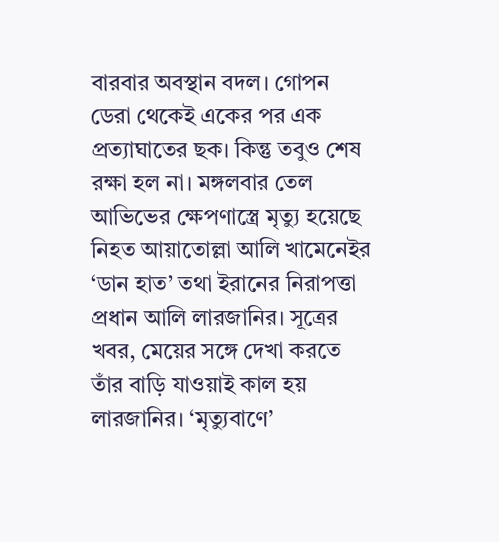বারবার অবস্থান বদল। গোপন ডেরা থেকেই একের পর এক প্রত্যাঘাতের ছক। কিন্তু তবুও শেষ রক্ষা হল না। মঙ্গলবার তেল আভিভের ক্ষেপণাস্ত্রে মৃত্যু হয়েছে নিহত আয়াতোল্লা আলি খামেনেইর ‘ডান হাত’ তথা ইরানের নিরাপত্তা প্রধান আলি লারজানির। সূত্রের খবর, মেয়ের সঙ্গে দেখা করতে তাঁর বাড়ি যাওয়াই কাল হয় লারজানির। ‘মৃত্যুবাণে’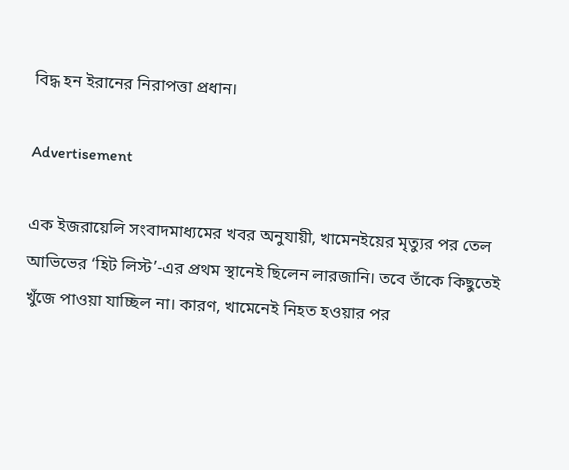বিদ্ধ হন ইরানের নিরাপত্তা প্রধান।

Advertisement

এক ইজরায়েলি সংবাদমাধ্যমের খবর অনুযায়ী, খামেনইয়ের মৃত্যুর পর তেল আভিভের ‘হিট লিস্ট’-এর প্রথম স্থানেই ছিলেন লারজানি। তবে তাঁকে কিছুতেই খুঁজে পাওয়া যাচ্ছিল না। কারণ, খামেনেই নিহত হওয়ার পর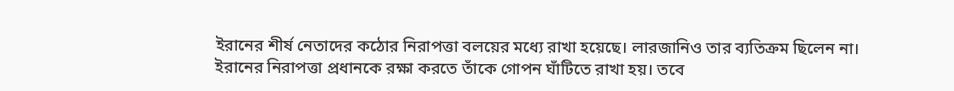ইরানের শীর্ষ নেতাদের কঠোর নিরাপত্তা বলয়ের মধ্যে রাখা হয়েছে। লারজানিও তার ব্যতিক্রম ছিলেন না। ইরানের নিরাপত্তা প্রধানকে রক্ষা করতে তাঁকে গোপন ঘাঁটিতে রাখা হয়। তবে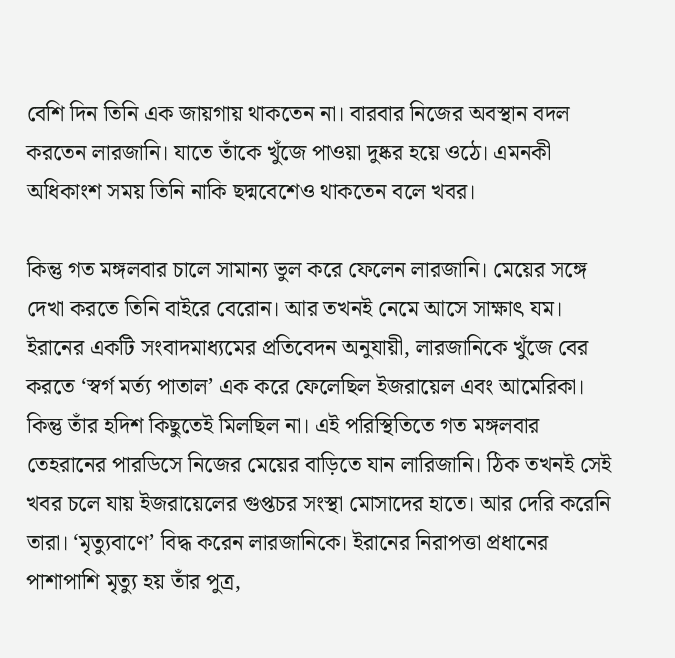বেশি দিন তিনি এক জায়গায় থাকতেন না। বারবার নিজের অবস্থান বদল করতেন লারজানি। যাতে তাঁকে খুঁজে পাওয়া দুষ্কর হয়ে ওঠে। এমনকী অধিকাংশ সময় তিনি নাকি ছদ্মবেশেও থাকতেন বলে খবর।

কিন্তু গত মঙ্গলবার চালে সামান্য ভুল করে ফেলেন লারজানি। মেয়ের সঙ্গে দেখা করতে তিনি বাইরে বেরোন। আর তখনই নেমে আসে সাক্ষাৎ যম। ইরানের একটি সংবাদমাধ্যমের প্রতিবেদন অনুযায়ী, লারজানিকে খুঁজে বের করতে ‘স্বর্গ মর্ত্য পাতাল’ এক করে ফেলেছিল ইজরায়েল এবং আমেরিকা। কিন্তু তাঁর হদিশ কিছুতেই মিলছিল না। এই পরিস্থিতিতে গত মঙ্গলবার তেহরানের পারডিসে নিজের মেয়ের বাড়িতে যান লারিজানি। ঠিক তখনই সেই খবর চলে যায় ইজরায়েলের গুপ্তচর সংস্থা মোসাদের হাতে। আর দেরি করেনি তারা। ‘মৃত্যুবাণে’ বিদ্ধ করেন লারজানিকে। ইরানের নিরাপত্তা প্রধানের পাশাপাশি মৃত্যু হয় তাঁর পুত্র,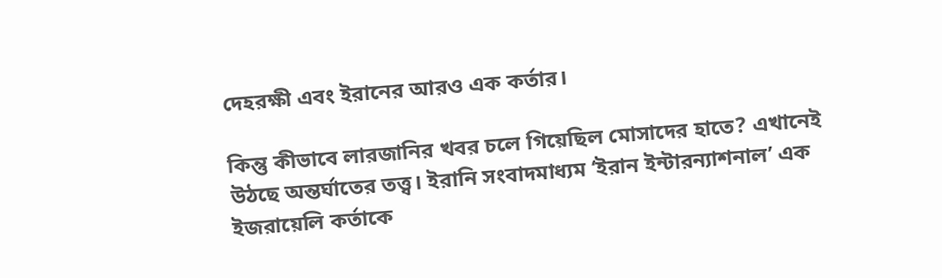দেহরক্ষী এবং ইরানের আরও এক কর্তার।

কিন্তু কীভাবে লারজানির খবর চলে গিয়েছিল মোসাদের হাতে? এখানেই উঠছে অন্তর্ঘাতের তত্ত্ব। ইরানি সংবাদমাধ্যম ‘ইরান ইন্টারন্যাশনাল’ এক ইজরায়েলি কর্তাকে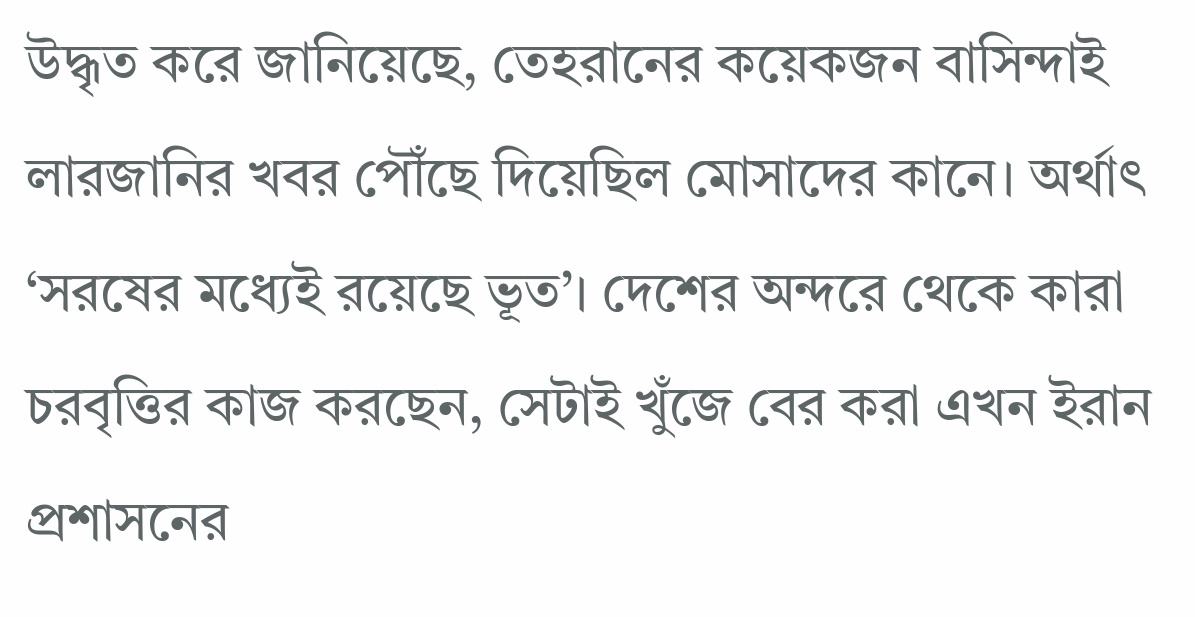উদ্ধৃত করে জানিয়েছে, তেহরানের কয়েকজন বাসিন্দাই লারজানির খবর পৌঁছে দিয়েছিল মোসাদের কানে। অর্থাৎ ‘সরষের মধ্যেই রয়েছে ভূত’। দেশের অন্দরে থেকে কারা চরবৃত্তির কাজ করছেন, সেটাই খুঁজে বের করা এখন ইরান প্রশাসনের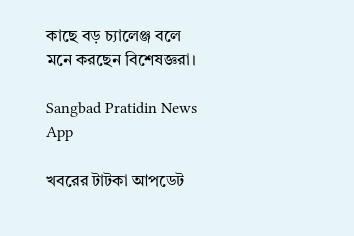কাছে বড় চ্যালেঞ্জ বলে মনে করছেন বিশেষজ্ঞরা।

Sangbad Pratidin News App

খবরের টাটকা আপডেট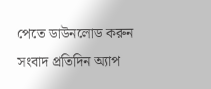পেতে ডাউনলোড করুন সংবাদ প্রতিদিন অ্যাপ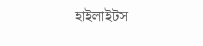হাইলাইটস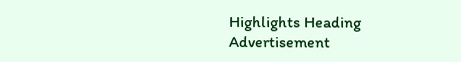Highlights Heading
Advertisement